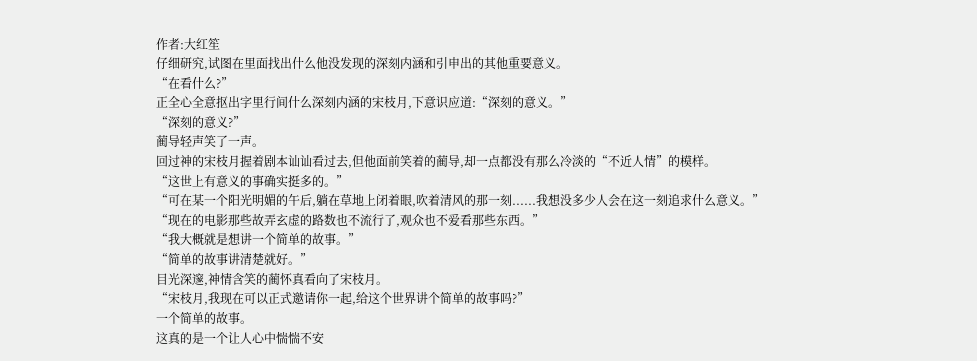作者:大红笙
仔细研究,试图在里面找出什么他没发现的深刻内涵和引申出的其他重要意义。
“在看什么?”
正全心全意抠出字里行间什么深刻内涵的宋枝月,下意识应道:“深刻的意义。”
“深刻的意义?”
蔺导轻声笑了一声。
回过神的宋枝月握着剧本讪讪看过去,但他面前笑着的蔺导,却一点都没有那么冷淡的“不近人情”的模样。
“这世上有意义的事确实挺多的。”
“可在某一个阳光明媚的午后,躺在草地上闭着眼,吹着清风的那一刻......我想没多少人会在这一刻追求什么意义。”
“现在的电影那些故弄玄虚的路数也不流行了,观众也不爱看那些东西。”
“我大概就是想讲一个简单的故事。”
“简单的故事讲清楚就好。”
目光深邃,神情含笑的蔺怀真看向了宋枝月。
“宋枝月,我现在可以正式邀请你一起,给这个世界讲个简单的故事吗?”
一个简单的故事。
这真的是一个让人心中惴惴不安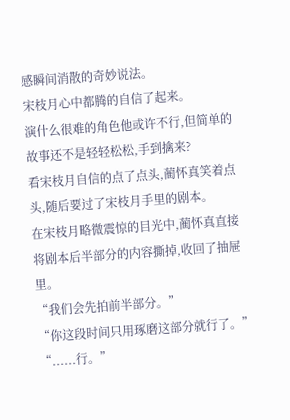感瞬间消散的奇妙说法。
宋枝月心中都腾的自信了起来。
演什么很难的角色他或许不行,但简单的故事还不是轻轻松松,手到擒来?
看宋枝月自信的点了点头,蔺怀真笑着点头,随后要过了宋枝月手里的剧本。
在宋枝月略微震惊的目光中,蔺怀真直接将剧本后半部分的内容撕掉,收回了抽屉里。
“我们会先拍前半部分。”
“你这段时间只用琢磨这部分就行了。”
“......行。”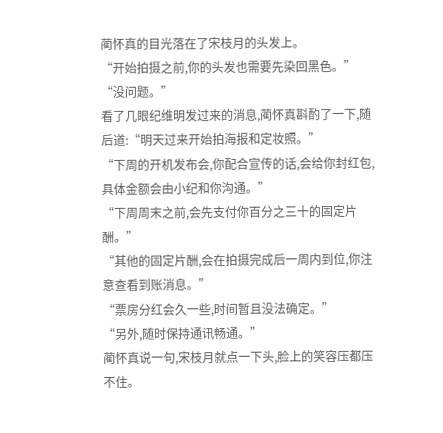蔺怀真的目光落在了宋枝月的头发上。
“开始拍摄之前,你的头发也需要先染回黑色。”
“没问题。”
看了几眼纪维明发过来的消息,蔺怀真斟酌了一下,随后道:“明天过来开始拍海报和定妆照。”
“下周的开机发布会,你配合宣传的话,会给你封红包,具体金额会由小纪和你沟通。”
“下周周末之前,会先支付你百分之三十的固定片酬。”
“其他的固定片酬,会在拍摄完成后一周内到位,你注意查看到账消息。”
“票房分红会久一些,时间暂且没法确定。”
“另外,随时保持通讯畅通。”
蔺怀真说一句,宋枝月就点一下头,脸上的笑容压都压不住。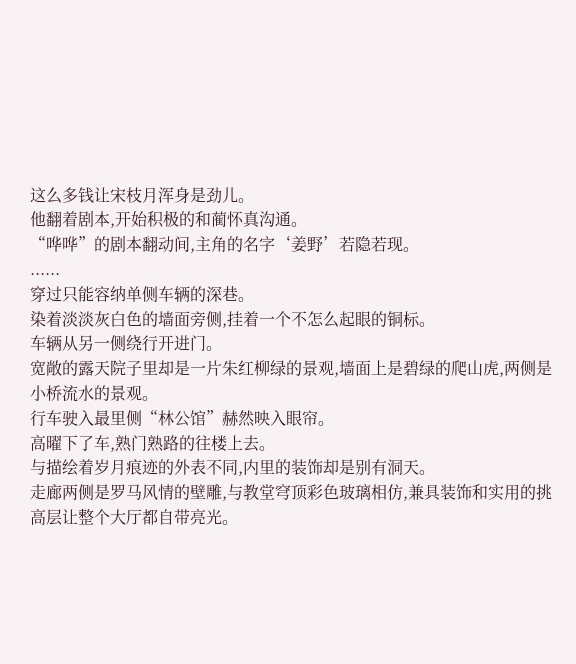这么多钱让宋枝月浑身是劲儿。
他翻着剧本,开始积极的和蔺怀真沟通。
“哗哗”的剧本翻动间,主角的名字‘姜野’若隐若现。
......
穿过只能容纳单侧车辆的深巷。
染着淡淡灰白色的墙面旁侧,挂着一个不怎么起眼的铜标。
车辆从另一侧绕行开进门。
宽敞的露天院子里却是一片朱红柳绿的景观,墙面上是碧绿的爬山虎,两侧是小桥流水的景观。
行车驶入最里侧“林公馆”赫然映入眼帘。
高曜下了车,熟门熟路的往楼上去。
与描绘着岁月痕迹的外表不同,内里的装饰却是别有洞天。
走廊两侧是罗马风情的壁雕,与教堂穹顶彩色玻璃相仿,兼具装饰和实用的挑高层让整个大厅都自带亮光。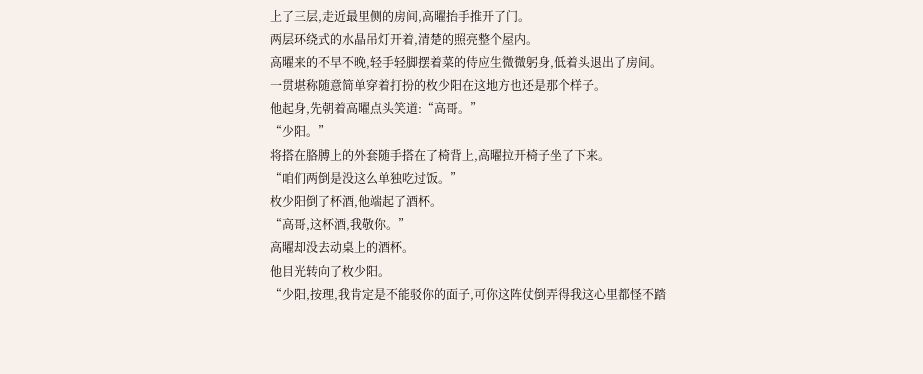上了三层,走近最里侧的房间,高曜抬手推开了门。
两层环绕式的水晶吊灯开着,清楚的照亮整个屋内。
高曜来的不早不晚,轻手轻脚摆着菜的侍应生微微躬身,低着头退出了房间。
一贯堪称随意简单穿着打扮的枚少阳在这地方也还是那个样子。
他起身,先朝着高曜点头笑道:“高哥。”
“少阳。”
将搭在胳膊上的外套随手搭在了椅背上,高曜拉开椅子坐了下来。
“咱们两倒是没这么单独吃过饭。”
枚少阳倒了杯酒,他端起了酒杯。
“高哥,这杯酒,我敬你。”
高曜却没去动桌上的酒杯。
他目光转向了枚少阳。
“少阳,按理,我肯定是不能驳你的面子,可你这阵仗倒弄得我这心里都怪不踏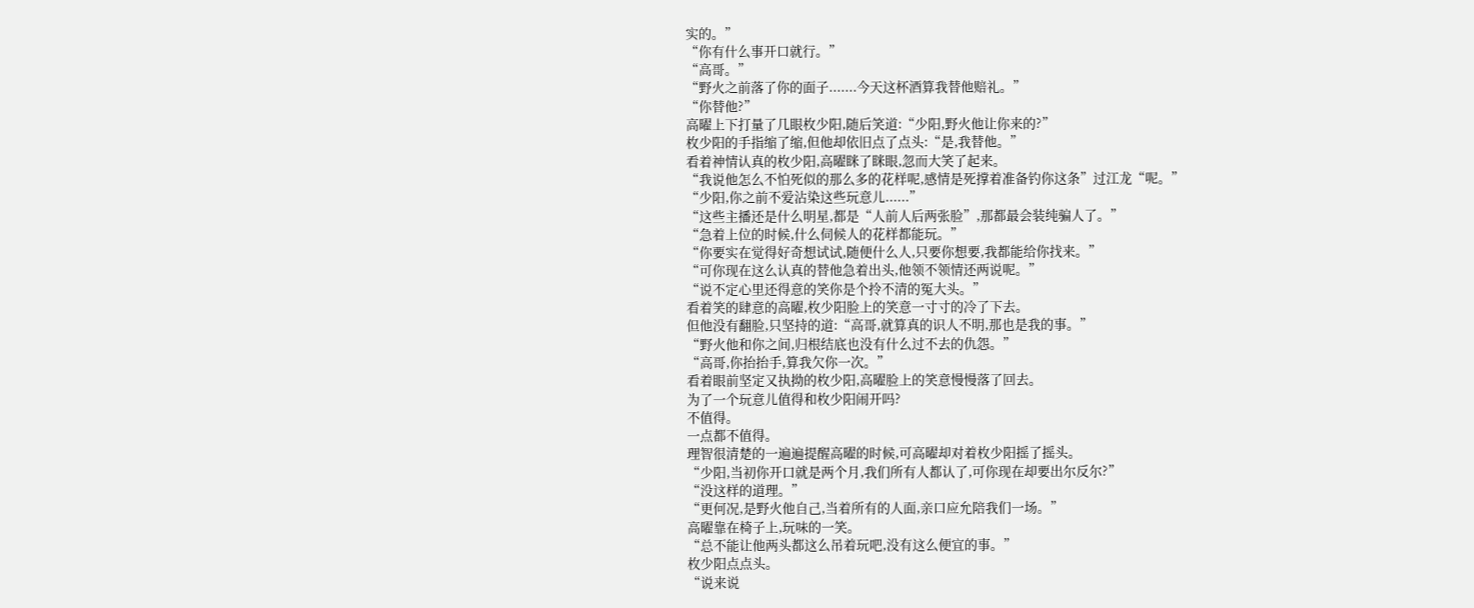实的。”
“你有什么事开口就行。”
“高哥。”
“野火之前落了你的面子.......今天这杯酒算我替他赔礼。”
“你替他?”
高曜上下打量了几眼枚少阳,随后笑道:“少阳,野火他让你来的?”
枚少阳的手指缩了缩,但他却依旧点了点头:“是,我替他。”
看着神情认真的枚少阳,高曜眯了眯眼,忽而大笑了起来。
“我说他怎么不怕死似的那么多的花样呢,感情是死撑着准备钓你这条”过江龙“呢。”
“少阳,你之前不爱沾染这些玩意儿......”
“这些主播还是什么明星,都是“人前人后两张脸”,那都最会装纯骗人了。”
“急着上位的时候,什么伺候人的花样都能玩。”
“你要实在觉得好奇想试试,随便什么人,只要你想要,我都能给你找来。”
“可你现在这么认真的替他急着出头,他领不领情还两说呢。”
“说不定心里还得意的笑你是个拎不清的冤大头。”
看着笑的肆意的高曜,枚少阳脸上的笑意一寸寸的冷了下去。
但他没有翻脸,只坚持的道:“高哥,就算真的识人不明,那也是我的事。”
“野火他和你之间,归根结底也没有什么过不去的仇怨。”
“高哥,你抬抬手,算我欠你一次。”
看着眼前坚定又执拗的枚少阳,高曜脸上的笑意慢慢落了回去。
为了一个玩意儿值得和枚少阳闹开吗?
不值得。
一点都不值得。
理智很清楚的一遍遍提醒高曜的时候,可高曜却对着枚少阳摇了摇头。
“少阳,当初你开口就是两个月,我们所有人都认了,可你现在却要出尔反尔?”
“没这样的道理。”
“更何况,是野火他自己,当着所有的人面,亲口应允陪我们一场。”
高曜靠在椅子上,玩味的一笑。
“总不能让他两头都这么吊着玩吧,没有这么便宜的事。”
枚少阳点点头。
“说来说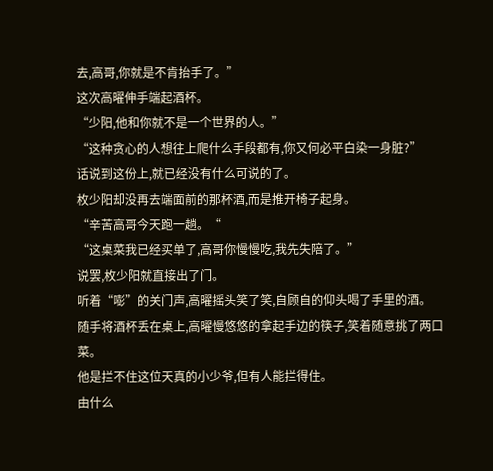去,高哥,你就是不肯抬手了。”
这次高曜伸手端起酒杯。
“少阳,他和你就不是一个世界的人。”
“这种贪心的人想往上爬什么手段都有,你又何必平白染一身脏?”
话说到这份上,就已经没有什么可说的了。
枚少阳却没再去端面前的那杯酒,而是推开椅子起身。
“辛苦高哥今天跑一趟。“
“这桌菜我已经买单了,高哥你慢慢吃,我先失陪了。”
说罢,枚少阳就直接出了门。
听着“嘭”的关门声,高曜摇头笑了笑,自顾自的仰头喝了手里的酒。
随手将酒杯丢在桌上,高曜慢悠悠的拿起手边的筷子,笑着随意挑了两口菜。
他是拦不住这位天真的小少爷,但有人能拦得住。
由什么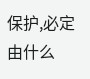保护,必定由什么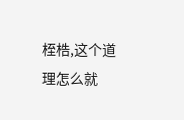桎梏,这个道理怎么就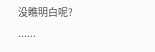没瞧明白呢?
......